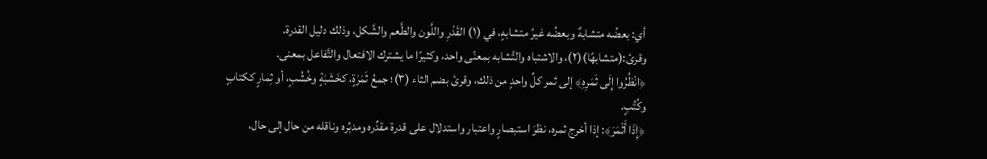أي: بعضُه متشابهٌ وبعضُه غيرُ متشابهٍ، في (١) القَدْرِ واللَّون والطَّعم والشَّكل، وذلك دليل القدرة.
وقرئ:(متشابهًا)(٢)، والاشتباه والتَّشابه بمعنًى واحد، وكثيرًا ما يشترك الافتعال والتَّفاعل بمعنى.
﴿انْظُرُوا إِلَى ثَمَرِهِ﴾ إلى ثمر كلِّ واحدٍ من ذلك، وقرئ بضم الثاء (٣)؛ جمعُ ثَمَرَةٍ، كخَشَبَةٍ وخُشُبٍ، أو ثِمارٍ ككتابٍ وكُتُبٍ.
﴿إِذَا أَثْمَرَ﴾: إذا أخرج ثمره، نظرَ استبصارٍ واعتبار واستدلال على قدرة مقدِّره ومدبِّره وناقله من حال إلى حال،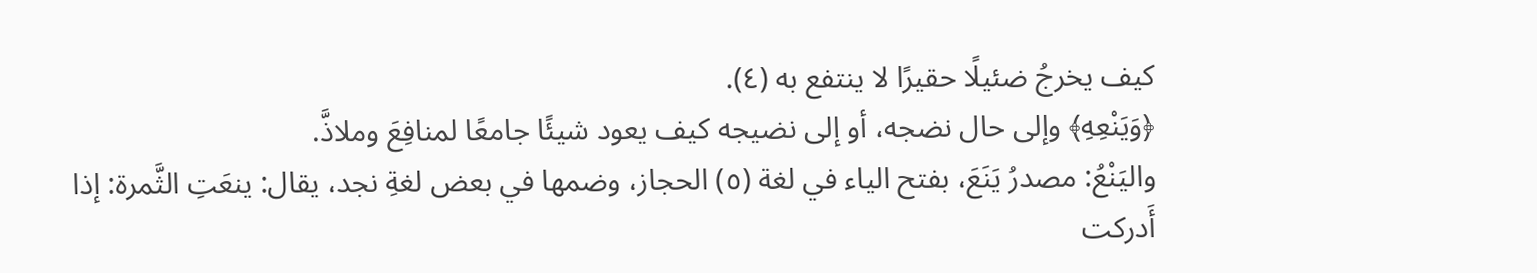كيف يخرجُ ضئيلًا حقيرًا لا ينتفع به (٤).
﴿وَيَنْعِهِ﴾ وإلى حال نضجه، أو إلى نضيجه كيف يعود شيئًا جامعًا لمنافِعَ وملاذَّ.
واليَنْعُ: مصدرُ يَنَعَ، بفتح الياء في لغة (٥) الحجاز، وضمها في بعض لغةِ نجد، يقال: ينعَتِ الثَّمرة: إذا أَدركت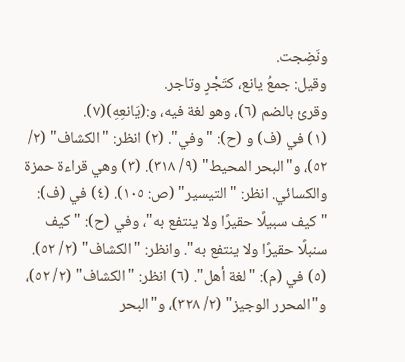ونَضِجت.
وقيل: جمعُ يانع، كتَجْرٍ وتاجر.
وقرئ بالضم (٦)، وهو لغة فيه، و:(يَانعِهِ)(٧).
(١) في (ف) و (ح): "وفي". (٢) انظر: "الكشاف" (٢/ ٥٢)، و"البحر المحيط" (٩/ ٣١٨). (٣) وهي قراءة حمزة والكسائي. انظر: "التيسير" (ص: ١٠٥). (٤) في (ف): "كيف سبيلًا حقيرًا ولا ينتفع به"، وفي (ح): "كيف سنبلًا حقيرًا ولا ينتفع به". وانظر: "الكشاف" (٢/ ٥٢). (٥) في (م): "لغة أهل". (٦) انظر: "الكشاف" (٢/ ٥٢)، و"المحرر الوجيز" (٢/ ٣٢٨)، و"البحر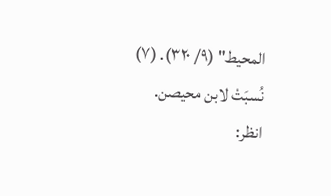المحيط" (٩/ ٣٢٠). (٧) نُسبَتْ لابن محيصن. انظر: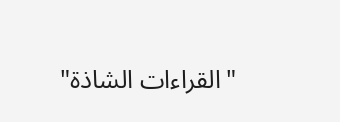"القراءات الشاذة"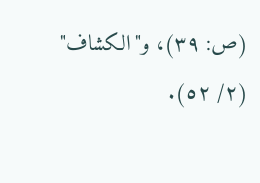(ص: ٣٩)، و"الكشاف" (٢/ ٥٢).